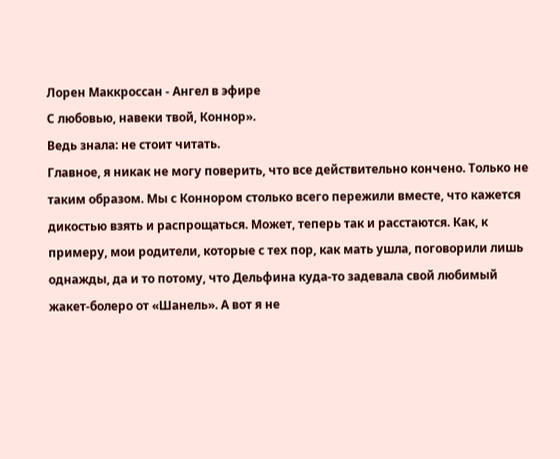Лорен Маккроссан - Ангел в эфире
С любовью, навеки твой, Коннор».
Ведь знала: не стоит читать.
Главное, я никак не могу поверить, что все действительно кончено. Только не таким образом. Мы с Коннором столько всего пережили вместе, что кажется дикостью взять и распрощаться. Может, теперь так и расстаются. Как, к примеру, мои родители, которые с тех пор, как мать ушла, поговорили лишь однажды, да и то потому, что Дельфина куда-то задевала свой любимый жакет-болеро от «Шанель». А вот я не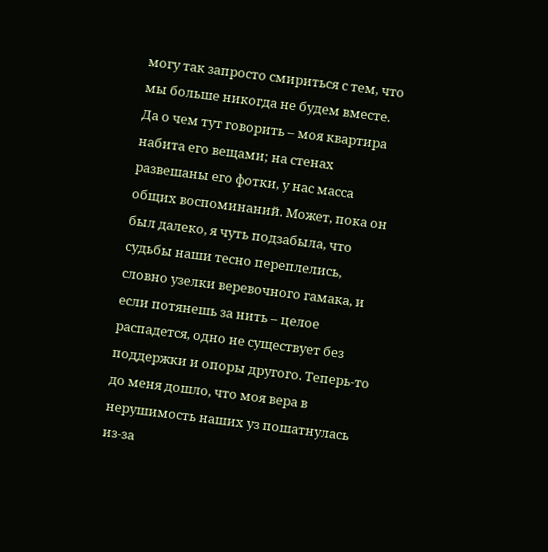могу так запросто смириться с тем, что мы больше никогда не будем вместе. Да о чем тут говорить – моя квартира набита его вещами; на стенах развешаны его фотки, у нас масса общих воспоминаний. Может, пока он был далеко, я чуть подзабыла, что судьбы наши тесно переплелись, словно узелки веревочного гамака, и если потянешь за нить – целое распадется, одно не существует без поддержки и опоры другого. Теперь-то до меня дошло, что моя вера в нерушимость наших уз пошатнулась из-за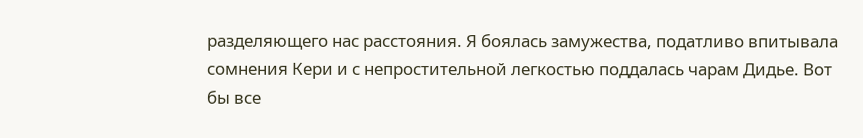разделяющего нас расстояния. Я боялась замужества, податливо впитывала сомнения Кери и с непростительной легкостью поддалась чарам Дидье. Вот бы все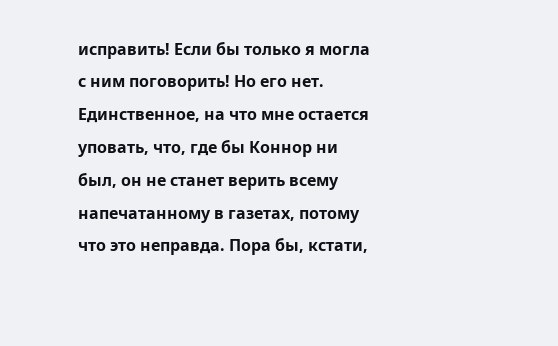исправить! Если бы только я могла с ним поговорить! Но его нет. Единственное, на что мне остается уповать, что, где бы Коннор ни был, он не станет верить всему напечатанному в газетах, потому что это неправда. Пора бы, кстати,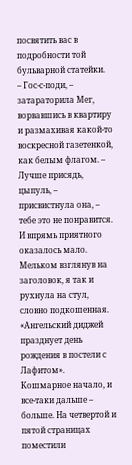посвятить вас в подробности той бульварной статейки.
– Гос-с-поди, – затараторила Мег, ворвавшись в квартиру и размахивая какой-то воскресной газетенкой, как белым флагом. – Лучше присядь, цыпуль, – присвистнула она, – тебе это не понравится.
И впрямь приятного оказалось мало. Мельком взглянув на заголовок, я так и рухнула на стул, словно подкошенная.
«Ангельский диджей празднует день рождения в постели с Лафитом».
Кошмарное начало, и все-таки дальше – больше. На четвертой и пятой страницах поместили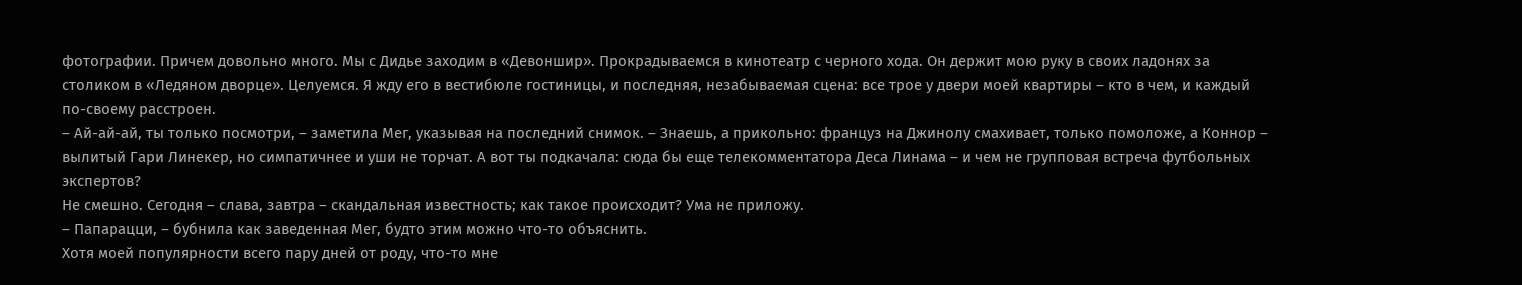фотографии. Причем довольно много. Мы с Дидье заходим в «Девоншир». Прокрадываемся в кинотеатр с черного хода. Он держит мою руку в своих ладонях за столиком в «Ледяном дворце». Целуемся. Я жду его в вестибюле гостиницы, и последняя, незабываемая сцена: все трое у двери моей квартиры – кто в чем, и каждый по-своему расстроен.
– Ай-ай-ай, ты только посмотри, – заметила Мег, указывая на последний снимок. – Знаешь, а прикольно: француз на Джинолу смахивает, только помоложе, а Коннор – вылитый Гари Линекер, но симпатичнее и уши не торчат. А вот ты подкачала: сюда бы еще телекомментатора Деса Линама – и чем не групповая встреча футбольных экспертов?
Не смешно. Сегодня – слава, завтра – скандальная известность; как такое происходит? Ума не приложу.
– Папарацци, – бубнила как заведенная Мег, будто этим можно что-то объяснить.
Хотя моей популярности всего пару дней от роду, что-то мне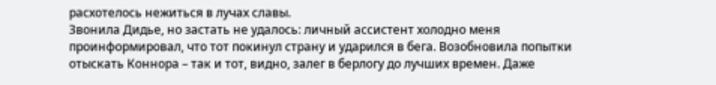расхотелось нежиться в лучах славы.
Звонила Дидье, но застать не удалось: личный ассистент холодно меня проинформировал, что тот покинул страну и ударился в бега. Возобновила попытки отыскать Коннора – так и тот, видно, залег в берлогу до лучших времен. Даже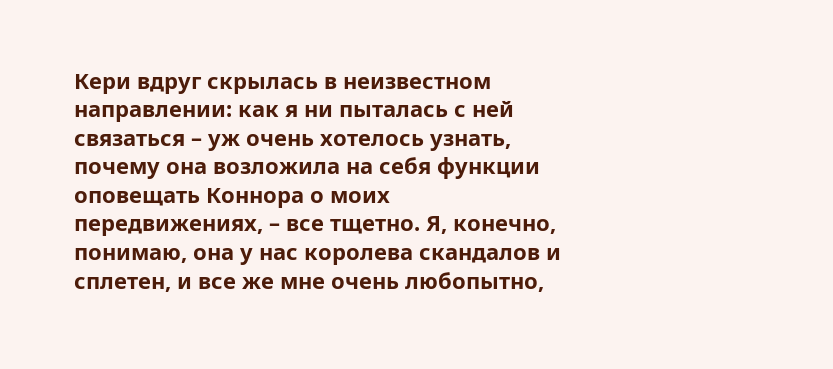Кери вдруг скрылась в неизвестном направлении: как я ни пыталась с ней связаться – уж очень хотелось узнать, почему она возложила на себя функции оповещать Коннора о моих передвижениях, – все тщетно. Я, конечно, понимаю, она у нас королева скандалов и сплетен, и все же мне очень любопытно,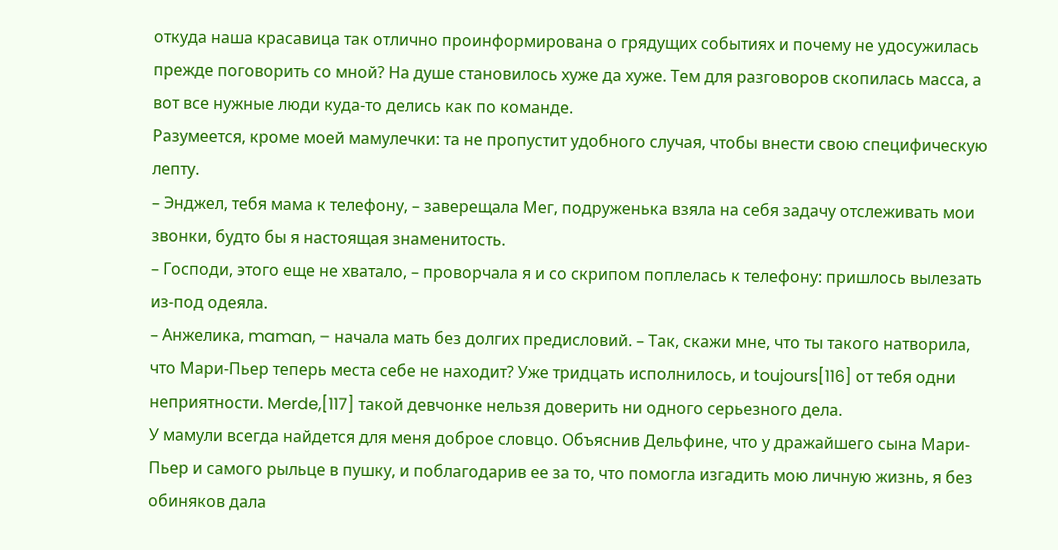откуда наша красавица так отлично проинформирована о грядущих событиях и почему не удосужилась прежде поговорить со мной? На душе становилось хуже да хуже. Тем для разговоров скопилась масса, а вот все нужные люди куда-то делись как по команде.
Разумеется, кроме моей мамулечки: та не пропустит удобного случая, чтобы внести свою специфическую лепту.
– Энджел, тебя мама к телефону, – заверещала Мег, подруженька взяла на себя задачу отслеживать мои звонки, будто бы я настоящая знаменитость.
– Господи, этого еще не хватало, – проворчала я и со скрипом поплелась к телефону: пришлось вылезать из-под одеяла.
– Анжелика, maman, – начала мать без долгих предисловий. – Так, скажи мне, что ты такого натворила, что Мари-Пьер теперь места себе не находит? Уже тридцать исполнилось, и toujours[116] от тебя одни неприятности. Merde,[117] такой девчонке нельзя доверить ни одного серьезного дела.
У мамули всегда найдется для меня доброе словцо. Объяснив Дельфине, что у дражайшего сына Мари-Пьер и самого рыльце в пушку, и поблагодарив ее за то, что помогла изгадить мою личную жизнь, я без обиняков дала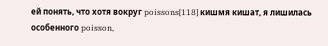ей понять, что хотя вокруг poissons[118] кишмя кишат, я лишилась особенного poisson,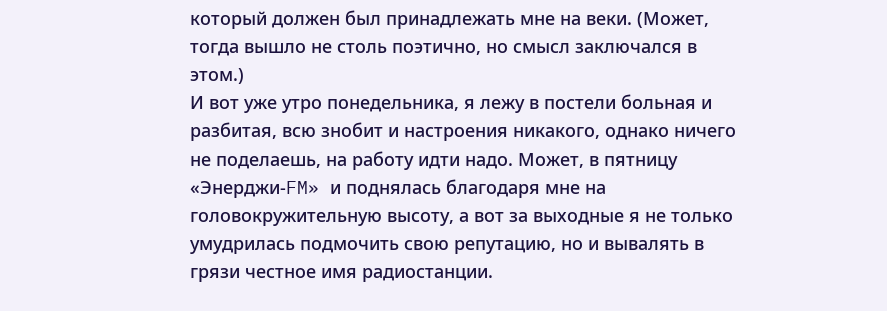который должен был принадлежать мне на веки. (Может, тогда вышло не столь поэтично, но смысл заключался в этом.)
И вот уже утро понедельника, я лежу в постели больная и разбитая, всю знобит и настроения никакого, однако ничего не поделаешь, на работу идти надо. Может, в пятницу «Энерджи-FM» и поднялась благодаря мне на головокружительную высоту, а вот за выходные я не только умудрилась подмочить свою репутацию, но и вывалять в грязи честное имя радиостанции.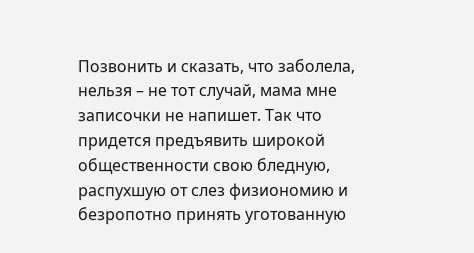Позвонить и сказать, что заболела, нельзя – не тот случай, мама мне записочки не напишет. Так что придется предъявить широкой общественности свою бледную, распухшую от слез физиономию и безропотно принять уготованную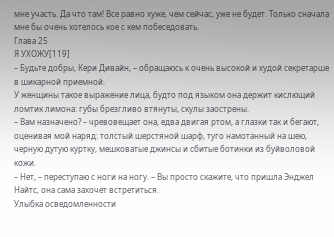мне участь. Да что там! Все равно хуже, чем сейчас, уже не будет. Только сначала мне бы очень хотелось кое с кем побеседовать.
Глава 25
Я УХОЖУ[119]
– Будьте добры, Кери Дивайн, – обращаюсь к очень высокой и худой секретарше в шикарной приемной.
У женщины такое выражение лица, будто под языком она держит кислющий ломтик лимона: губы брезгливо втянуты, скулы заострены.
– Вам назначено? – чревовещает она, едва двигая ртом, а глазки так и бегают, оценивая мой наряд: толстый шерстяной шарф, туго намотанный на шею, черную дутую куртку, мешковатые джинсы и сбитые ботинки из буйволовой кожи.
– Нет, – переступаю с ноги на ногу. – Вы просто скажите, что пришла Энджел Найтс, она сама захочет встретиться.
Улыбка осведомленности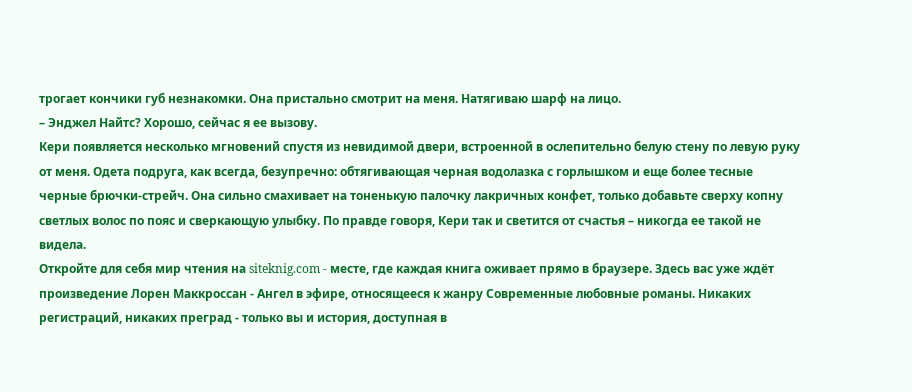трогает кончики губ незнакомки. Она пристально смотрит на меня. Натягиваю шарф на лицо.
– Энджел Найтс? Хорошо, сейчас я ее вызову.
Кери появляется несколько мгновений спустя из невидимой двери, встроенной в ослепительно белую стену по левую руку от меня. Одета подруга, как всегда, безупречно: обтягивающая черная водолазка с горлышком и еще более тесные черные брючки-стрейч. Она сильно смахивает на тоненькую палочку лакричных конфет, только добавьте сверху копну светлых волос по пояс и сверкающую улыбку. По правде говоря, Кери так и светится от счастья – никогда ее такой не видела.
Откройте для себя мир чтения на siteknig.com - месте, где каждая книга оживает прямо в браузере. Здесь вас уже ждёт произведение Лорен Маккроссан - Ангел в эфире, относящееся к жанру Современные любовные романы. Никаких регистраций, никаких преград - только вы и история, доступная в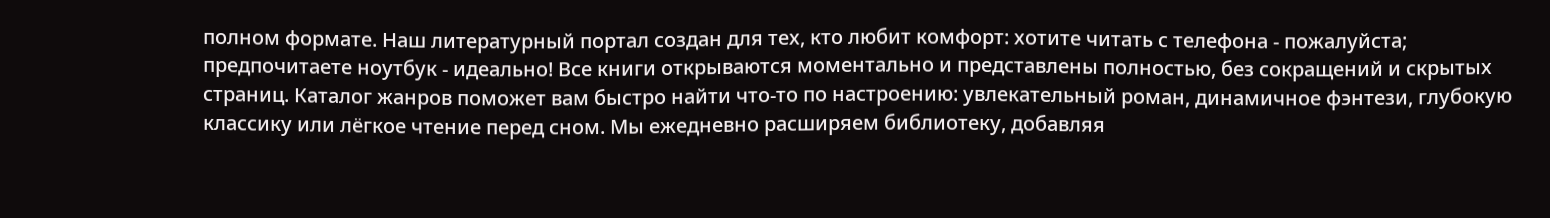полном формате. Наш литературный портал создан для тех, кто любит комфорт: хотите читать с телефона - пожалуйста; предпочитаете ноутбук - идеально! Все книги открываются моментально и представлены полностью, без сокращений и скрытых страниц. Каталог жанров поможет вам быстро найти что-то по настроению: увлекательный роман, динамичное фэнтези, глубокую классику или лёгкое чтение перед сном. Мы ежедневно расширяем библиотеку, добавляя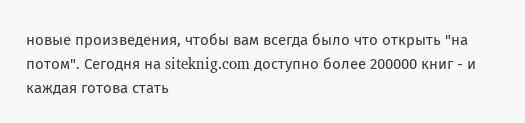новые произведения, чтобы вам всегда было что открыть "на потом". Сегодня на siteknig.com доступно более 200000 книг - и каждая готова стать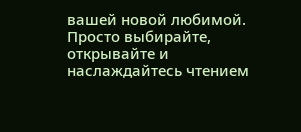вашей новой любимой. Просто выбирайте, открывайте и наслаждайтесь чтением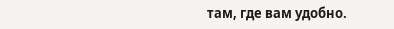там, где вам удобно.